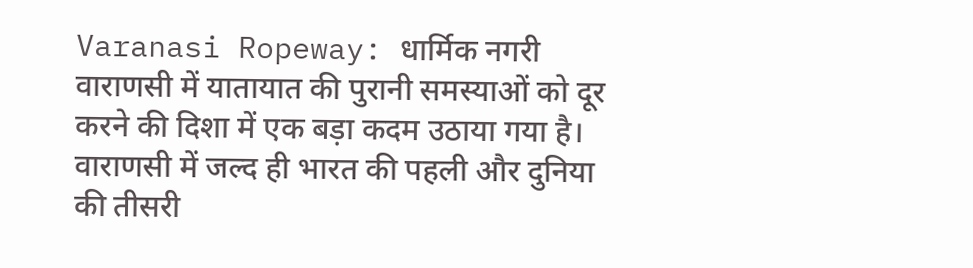Varanasi Ropeway: धार्मिक नगरी वाराणसी में यातायात की पुरानी समस्याओं को दूर करने की दिशा में एक बड़ा कदम उठाया गया है। वाराणसी में जल्द ही भारत की पहली और दुनिया की तीसरी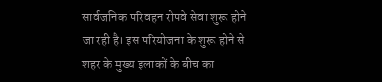सार्वजनिक परिवहन रोपवे सेवा शुरू होने जा रही है। इस परियोजना के शुरू होने से शहर के मुख्य इलाकों के बीच का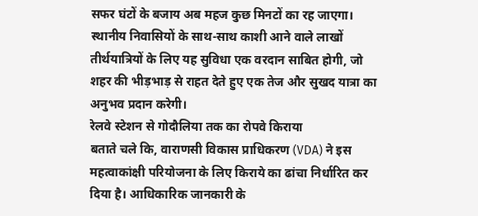सफर घंटों के बजाय अब महज कुछ मिनटों का रह जाएगा। स्थानीय निवासियों के साथ-साथ काशी आने वाले लाखों तीर्थयात्रियों के लिए यह सुविधा एक वरदान साबित होगी, जो शहर की भीड़भाड़ से राहत देते हुए एक तेज और सुखद यात्रा का अनुभव प्रदान करेगी।
रेलवे स्टेशन से गोदौलिया तक का रोपवे किराया
बताते चले कि, वाराणसी विकास प्राधिकरण (VDA) ने इस महत्वाकांक्षी परियोजना के लिए किराये का ढांचा निर्धारित कर दिया है। आधिकारिक जानकारी के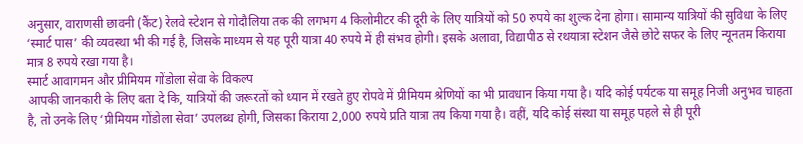अनुसार, वाराणसी छावनी (कैंट) रेलवे स्टेशन से गोदौलिया तक की लगभग 4 किलोमीटर की दूरी के लिए यात्रियों को 50 रुपये का शुल्क देना होगा। सामान्य यात्रियों की सुविधा के लिए ‘स्मार्ट पास’ की व्यवस्था भी की गई है, जिसके माध्यम से यह पूरी यात्रा 40 रुपये में ही संभव होगी। इसके अलावा, विद्यापीठ से रथयात्रा स्टेशन जैसे छोटे सफर के लिए न्यूनतम किराया मात्र 8 रुपये रखा गया है।
स्मार्ट आवागमन और प्रीमियम गोंडोला सेवा के विकल्प
आपकी जानकारी के लिए बता दे कि, यात्रियों की जरूरतों को ध्यान में रखते हुए रोपवे में प्रीमियम श्रेणियों का भी प्रावधान किया गया है। यदि कोई पर्यटक या समूह निजी अनुभव चाहता है, तो उनके लिए ‘प्रीमियम गोंडोला सेवा’ उपलब्ध होगी, जिसका किराया 2,000 रुपये प्रति यात्रा तय किया गया है। वहीं, यदि कोई संस्था या समूह पहले से ही पूरी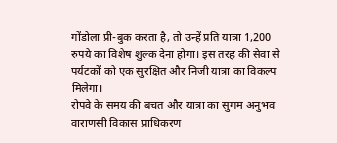गोंडोला प्री-बुक करता है, तो उन्हें प्रति यात्रा 1,200 रुपये का विशेष शुल्क देना होगा। इस तरह की सेवा से पर्यटकों को एक सुरक्षित और निजी यात्रा का विकल्प मिलेगा।
रोपवे के समय की बचत और यात्रा का सुगम अनुभव
वाराणसी विकास प्राधिकरण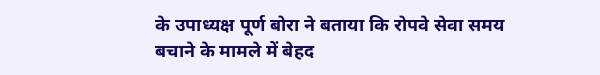के उपाध्यक्ष पूर्ण बोरा ने बताया कि रोपवे सेवा समय बचाने के मामले में बेहद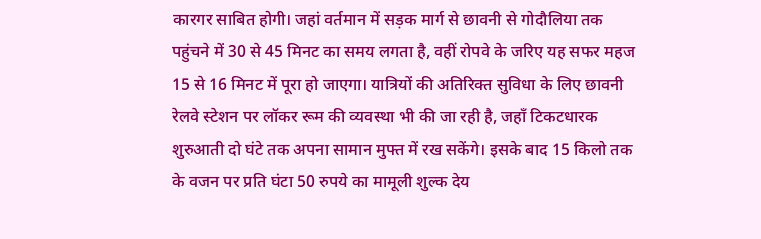कारगर साबित होगी। जहां वर्तमान में सड़क मार्ग से छावनी से गोदौलिया तक पहुंचने में 30 से 45 मिनट का समय लगता है, वहीं रोपवे के जरिए यह सफर महज 15 से 16 मिनट में पूरा हो जाएगा। यात्रियों की अतिरिक्त सुविधा के लिए छावनी रेलवे स्टेशन पर लॉकर रूम की व्यवस्था भी की जा रही है, जहाँ टिकटधारक शुरुआती दो घंटे तक अपना सामान मुफ्त में रख सकेंगे। इसके बाद 15 किलो तक के वजन पर प्रति घंटा 50 रुपये का मामूली शुल्क देय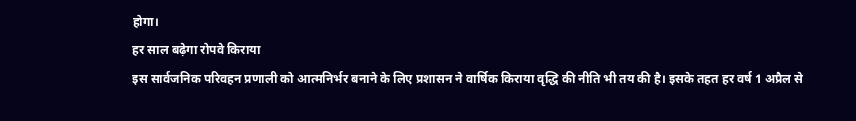होगा।
हर साल बढ़ेगा रोपवे किराया
इस सार्वजनिक परिवहन प्रणाली को आत्मनिर्भर बनाने के लिए प्रशासन ने वार्षिक किराया वृद्धि की नीति भी तय की है। इसके तहत हर वर्ष 1 अप्रैल से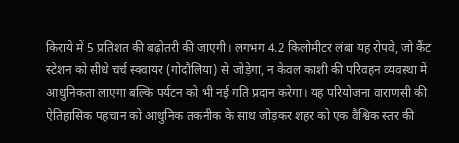किराये में 5 प्रतिशत की बढ़ोतरी की जाएगी। लगभग 4.2 किलोमीटर लंबा यह रोपवे, जो कैंट स्टेशन को सीधे चर्च स्क्वायर (गोदौलिया) से जोड़ेगा, न केवल काशी की परिवहन व्यवस्था में आधुनिकता लाएगा बल्कि पर्यटन को भी नई गति प्रदान करेगा। यह परियोजना वाराणसी की ऐतिहासिक पहचान को आधुनिक तकनीक के साथ जोड़कर शहर को एक वैश्विक स्तर की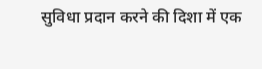सुविधा प्रदान करने की दिशा में एक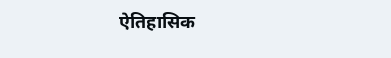ऐतिहासिक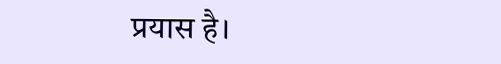प्रयास है।